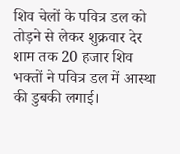शिव चेलों के पवित्र डल को तोड़ने से लेकर शुक्रवार देर शाम तक 20 हजार शिव भक्तों ने पवित्र डल में आस्था की डुबकी लगाई।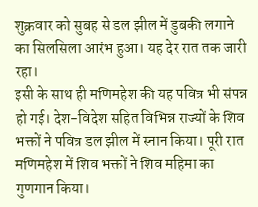शुक्रवार को सुबह से डल झील में डुबकी लगाने का सिलसिला आरंभ हुआ। यह देर रात तक जारी रहा।
इसी के साथ ही मणिमहेश की यह पवित्र भी संपन्न हो गई। देश-विदेश सहित विभिन्न राज्यों के शिव भक्तों ने पवित्र डल झील में स्नान किया। पूरी रात मणिमहेश में शिव भक्तों ने शिव महिमा का गुणगान किया।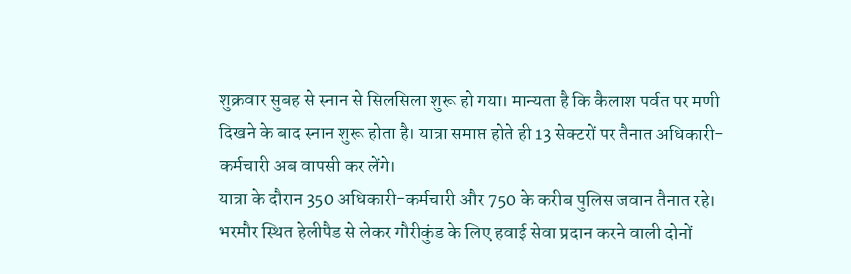शुक्रवार सुबह से स्नान से सिलसिला शुरू हो गया। मान्यता है कि कैलाश पर्वत पर मणी दिखने के बाद स्नान शुरू होता है। यात्रा समाप्त होते ही 13 सेक्टरों पर तैनात अधिकारी-कर्मचारी अब वापसी कर लेंगे।
यात्रा के दौरान 350 अधिकारी-कर्मचारी और 750 के करीब पुलिस जवान तैनात रहे। भरमौर स्थित हेलीपैड से लेकर गौरीकुंड के लिए हवाई सेवा प्रदान करने वाली दोनों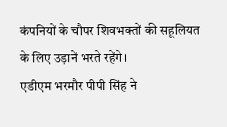कंपनियों के चौपर शिवभक्तों की सहूलियत के लिए उड़ानें भरते रहेंगे।
एडीएम भरमौर पीपी सिंह ने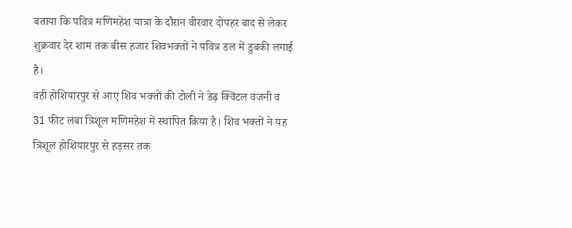बताया कि पवित्र मणिमहेश यात्रा के दौरान वीरवार दोपहर बाद से लेकर शुक्रवार देर शाम तक बीस हजार शिवभक्तों ने पवित्र डल में डुबकी लगाई है।
वहीं होशियारपुर से आए शिव भक्तों की टोली ने डेढ़ क्विंटल वजनी व 31 फीट लंबा त्रिशूल मणिमहेश में स्थापित किया है। शिव भक्तों ने यह त्रिशूल होशियारपुर से हड़सर तक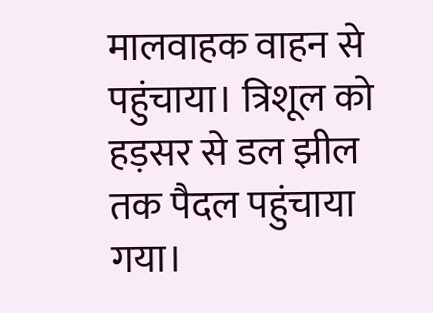मालवाहक वाहन से पहुंचाया। त्रिशूल को हड़सर से डल झील तक पैदल पहुंचाया गया।